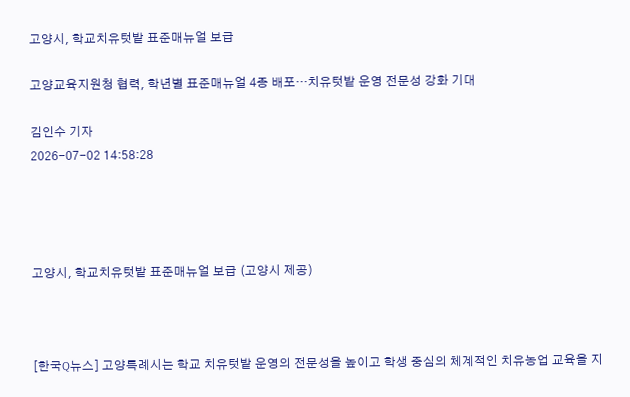고양시, 학교치유텃밭 표준매뉴얼 보급

고양교육지원청 협력, 학년별 표준매뉴얼 4종 배포…치유텃밭 운영 전문성 강화 기대

김인수 기자
2026-07-02 14:58:28




고양시, 학교치유텃밭 표준매뉴얼 보급 (고양시 제공)



[한국Q뉴스] 고양특례시는 학교 치유텃밭 운영의 전문성을 높이고 학생 중심의 체계적인 치유농업 교육을 지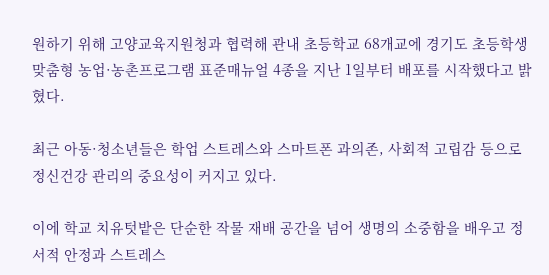원하기 위해 고양교육지원청과 협력해 관내 초등학교 68개교에 경기도 초등학생 맞춤형 농업·농촌프로그램 표준매뉴얼 4종을 지난 1일부터 배포를 시작했다고 밝혔다.

최근 아동·청소년들은 학업 스트레스와 스마트폰 과의존, 사회적 고립감 등으로 정신건강 관리의 중요성이 커지고 있다.

이에 학교 치유텃밭은 단순한 작물 재배 공간을 넘어 생명의 소중함을 배우고 정서적 안정과 스트레스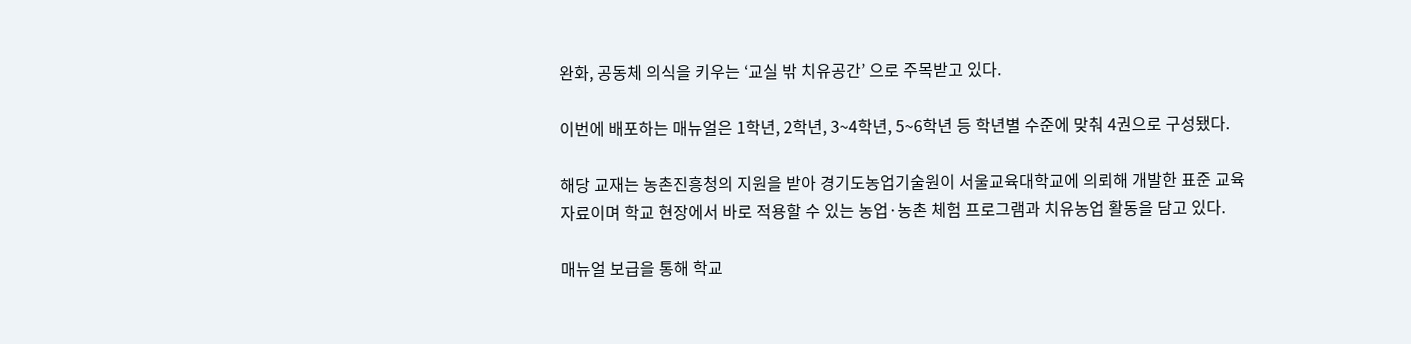완화, 공동체 의식을 키우는 ‘교실 밖 치유공간’ 으로 주목받고 있다.

이번에 배포하는 매뉴얼은 1학년, 2학년, 3~4학년, 5~6학년 등 학년별 수준에 맞춰 4권으로 구성됐다.

해당 교재는 농촌진흥청의 지원을 받아 경기도농업기술원이 서울교육대학교에 의뢰해 개발한 표준 교육자료이며 학교 현장에서 바로 적용할 수 있는 농업·농촌 체험 프로그램과 치유농업 활동을 담고 있다.

매뉴얼 보급을 통해 학교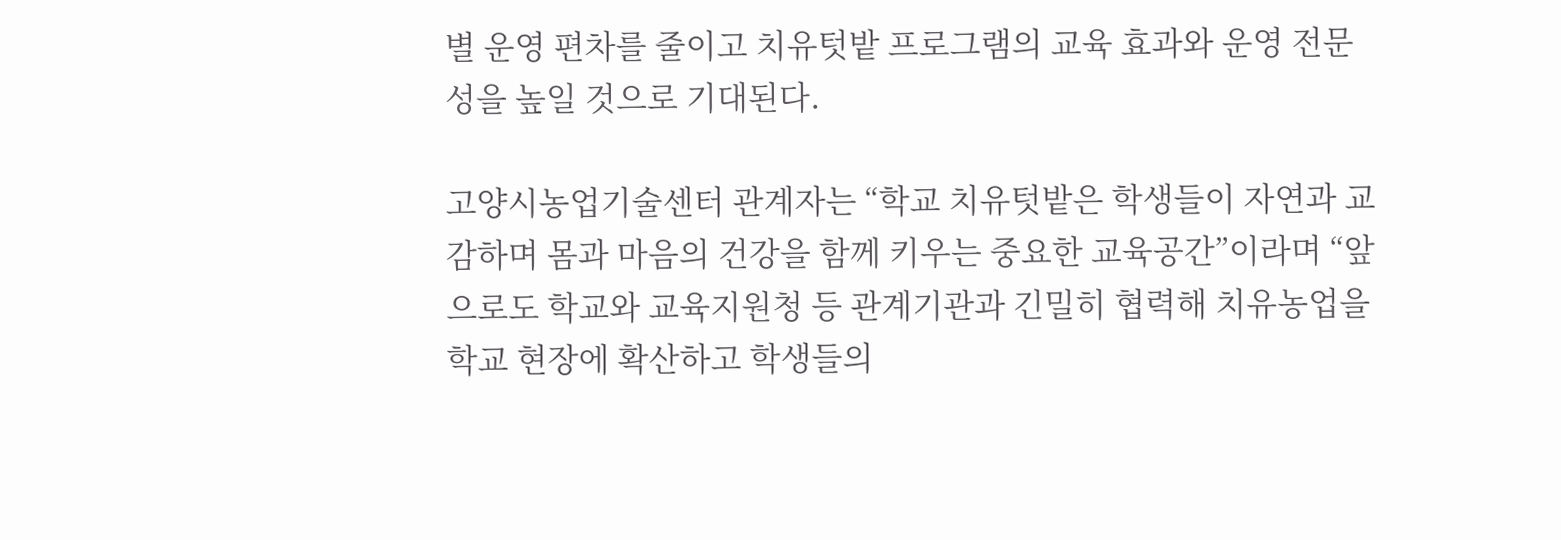별 운영 편차를 줄이고 치유텃밭 프로그램의 교육 효과와 운영 전문성을 높일 것으로 기대된다.

고양시농업기술센터 관계자는 “학교 치유텃밭은 학생들이 자연과 교감하며 몸과 마음의 건강을 함께 키우는 중요한 교육공간”이라며 “앞으로도 학교와 교육지원청 등 관계기관과 긴밀히 협력해 치유농업을 학교 현장에 확산하고 학생들의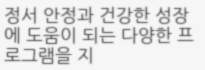정서 안정과 건강한 성장에 도움이 되는 다양한 프로그램을 지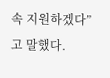속 지원하겠다”고 말했다.